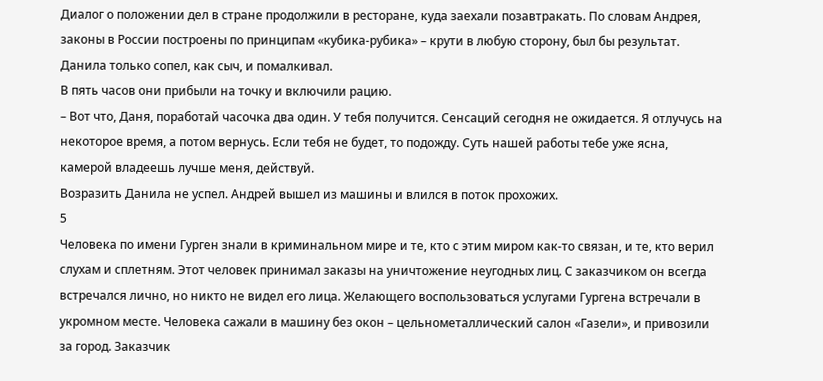Диалог о положении дел в стране продолжили в ресторане, куда заехали позавтракать. По словам Андрея, законы в России построены по принципам «кубика-рубика» – крути в любую сторону, был бы результат. Данила только сопел, как сыч, и помалкивал.
В пять часов они прибыли на точку и включили рацию.
– Вот что, Даня, поработай часочка два один. У тебя получится. Сенсаций сегодня не ожидается. Я отлучусь на некоторое время, а потом вернусь. Если тебя не будет, то подожду. Суть нашей работы тебе уже ясна, камерой владеешь лучше меня, действуй.
Возразить Данила не успел. Андрей вышел из машины и влился в поток прохожих.
5
Человека по имени Гурген знали в криминальном мире и те, кто с этим миром как-то связан, и те, кто верил слухам и сплетням. Этот человек принимал заказы на уничтожение неугодных лиц. С заказчиком он всегда встречался лично, но никто не видел его лица. Желающего воспользоваться услугами Гургена встречали в укромном месте. Человека сажали в машину без окон – цельнометаллический салон «Газели», и привозили за город. Заказчик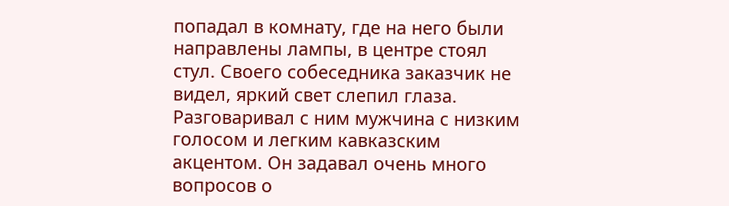попадал в комнату, где на него были направлены лампы, в центре стоял стул. Своего собеседника заказчик не видел, яркий свет слепил глаза. Разговаривал с ним мужчина с низким голосом и легким кавказским акцентом. Он задавал очень много вопросов о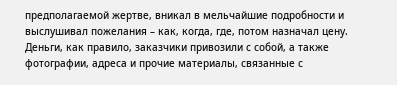предполагаемой жертве, вникал в мельчайшие подробности и выслушивал пожелания – как, когда, где, потом назначал цену. Деньги, как правило, заказчики привозили с собой, а также фотографии, адреса и прочие материалы, связанные с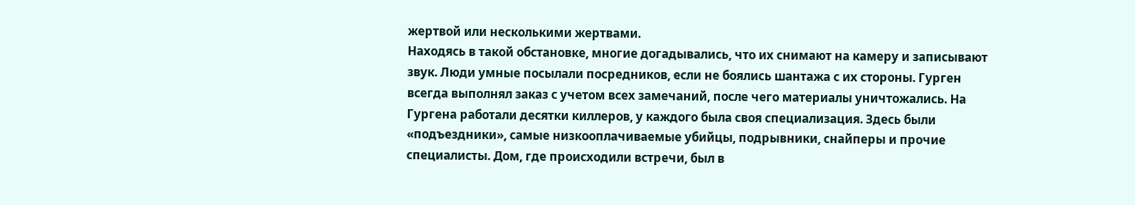жертвой или несколькими жертвами.
Находясь в такой обстановке, многие догадывались, что их снимают на камеру и записывают звук. Люди умные посылали посредников, если не боялись шантажа с их стороны. Гурген всегда выполнял заказ с учетом всех замечаний, после чего материалы уничтожались. На Гургена работали десятки киллеров, у каждого была своя специализация. Здесь были «подъездники», самые низкооплачиваемые убийцы, подрывники, снайперы и прочие специалисты. Дом, где происходили встречи, был в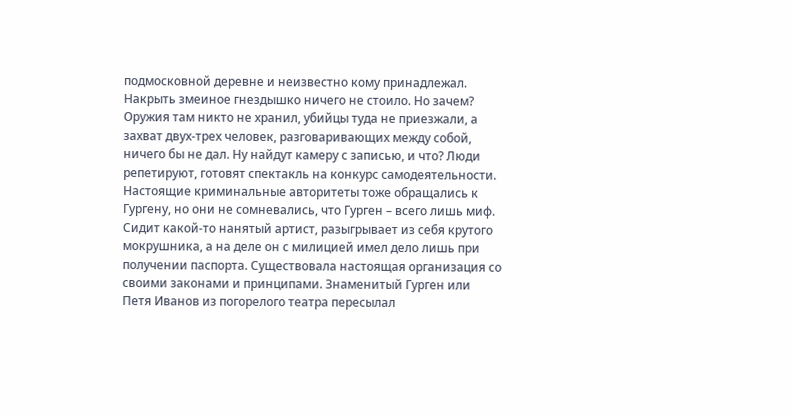подмосковной деревне и неизвестно кому принадлежал. Накрыть змеиное гнездышко ничего не стоило. Но зачем? Оружия там никто не хранил, убийцы туда не приезжали, а захват двух-трех человек, разговаривающих между собой, ничего бы не дал. Ну найдут камеру с записью, и что? Люди репетируют, готовят спектакль на конкурс самодеятельности.
Настоящие криминальные авторитеты тоже обращались к Гургену, но они не сомневались, что Гурген – всего лишь миф. Сидит какой-то нанятый артист, разыгрывает из себя крутого мокрушника, а на деле он с милицией имел дело лишь при получении паспорта. Существовала настоящая организация со своими законами и принципами. Знаменитый Гурген или Петя Иванов из погорелого театра пересылал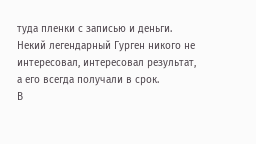туда пленки с записью и деньги. Некий легендарный Гурген никого не интересовал, интересовал результат, а его всегда получали в срок.
В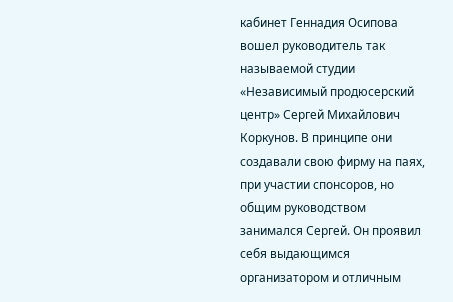кабинет Геннадия Осипова вошел руководитель так называемой студии «Независимый продюсерский центр» Сергей Михайлович Коркунов. В принципе они создавали свою фирму на паях, при участии спонсоров, но общим руководством занимался Сергей. Он проявил себя выдающимся организатором и отличным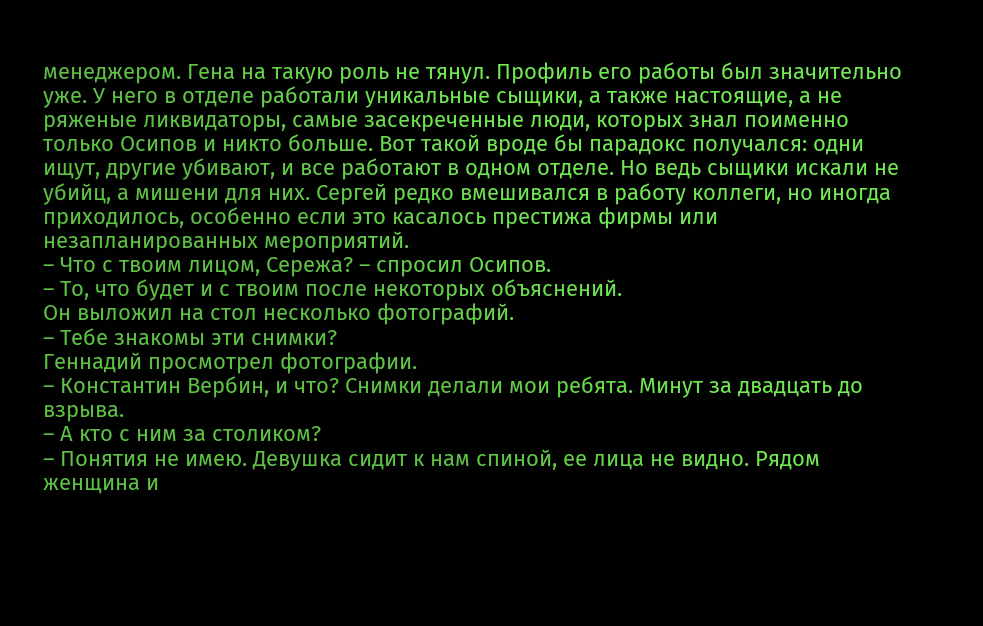менеджером. Гена на такую роль не тянул. Профиль его работы был значительно уже. У него в отделе работали уникальные сыщики, а также настоящие, а не ряженые ликвидаторы, самые засекреченные люди, которых знал поименно только Осипов и никто больше. Вот такой вроде бы парадокс получался: одни ищут, другие убивают, и все работают в одном отделе. Но ведь сыщики искали не убийц, а мишени для них. Сергей редко вмешивался в работу коллеги, но иногда приходилось, особенно если это касалось престижа фирмы или незапланированных мероприятий.
– Что с твоим лицом, Сережа? – спросил Осипов.
– То, что будет и с твоим после некоторых объяснений.
Он выложил на стол несколько фотографий.
– Тебе знакомы эти снимки?
Геннадий просмотрел фотографии.
– Константин Вербин, и что? Снимки делали мои ребята. Минут за двадцать до взрыва.
– А кто с ним за столиком?
– Понятия не имею. Девушка сидит к нам спиной, ее лица не видно. Рядом женщина и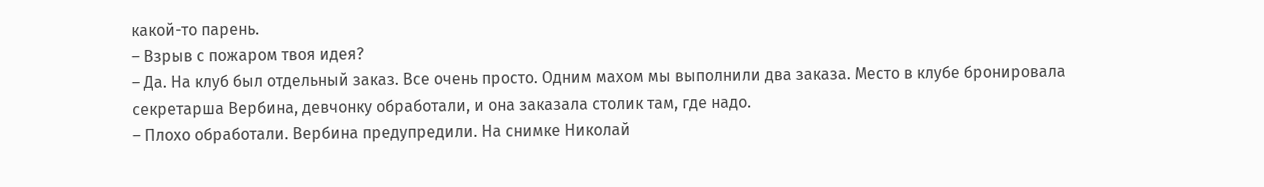какой-то парень.
– Взрыв с пожаром твоя идея?
– Да. На клуб был отдельный заказ. Все очень просто. Одним махом мы выполнили два заказа. Место в клубе бронировала секретарша Вербина, девчонку обработали, и она заказала столик там, где надо.
– Плохо обработали. Вербина предупредили. На снимке Николай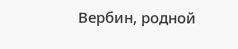Вербин, родной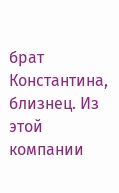брат Константина, близнец. Из этой компании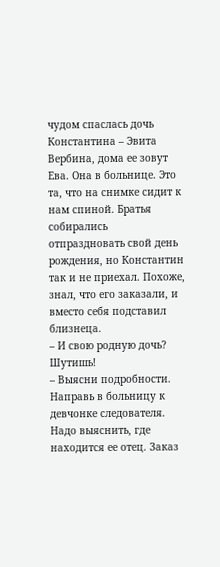чудом спаслась дочь Константина – Эвита Вербина, дома ее зовут Ева. Она в больнице. Это та, что на снимке сидит к нам спиной. Братья собирались отпраздновать свой день рождения, но Константин так и не приехал. Похоже, знал, что его заказали, и вместо себя подставил близнеца.
– И свою родную дочь? Шутишь!
– Выясни подробности. Направь в больницу к девчонке следователя. Надо выяснить, где находится ее отец. Заказ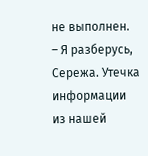не выполнен.
– Я разберусь, Сережа. Утечка информации из нашей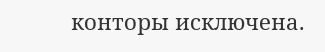конторы исключена.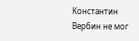Константин Вербин не мог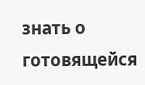знать о готовящейся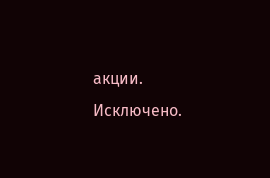акции. Исключено.